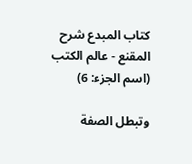كتاب المبدع شرح المقنع - عالم الكتب (اسم الجزء: 6)

وتبطل الصفة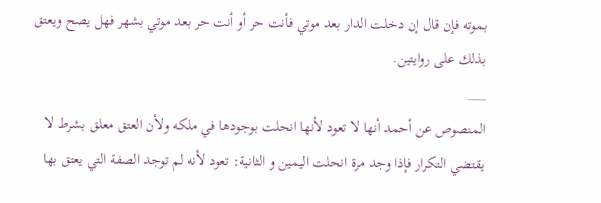بموته فإن قال إن دخلت الدار بعد موتي فأنت حر أو أنت حر بعد موتي بشهر فهل يصح ويعتق بذلك على روايتين.
___
المنصوص عن أحمد أنها لا تعود لأنها انحلت بوجودها في ملكه ولأن العتق معلق بشرط لا يقتضي التكرار فإذا وجد مرة انحلت اليمين و الثانية: تعود لأنه لم توجد الصفة التي يعتق بها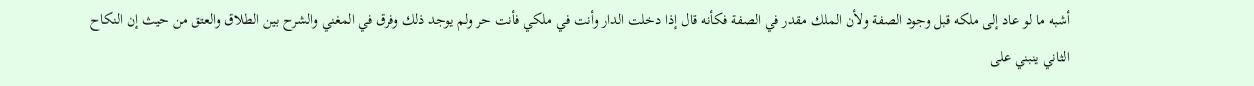أشبه ما لو عاد إلى ملكه قبل وجود الصفة ولأن الملك مقدر في الصفة فكأنه قال إذا دخلت الدار وأنت في ملكي فأنت حر ولم يوجد ذلك وفرق في المغني والشرح بين الطلاق والعتق من حيث إن النكاح الثاني ينبني على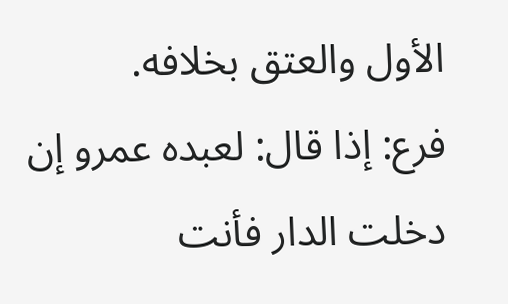الأول والعتق بخلافه.
فرع: إذا قال: لعبده عمرو إن دخلت الدار فأنت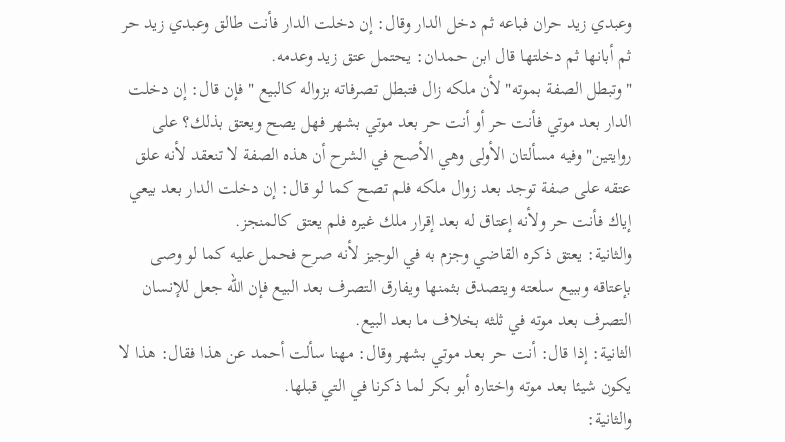وعبدي زيد حران فباعه ثم دخل الدار وقال: إن دخلت الدار فأنت طالق وعبدي زيد حر ثم أبانها ثم دخلتها قال ابن حمدان: يحتمل عتق زيد وعدمه.
"وتبطل الصفة بموته" لأن ملكه زال فتبطل تصرفاته بزواله كالبيع " فإن قال: إن دخلت الدار بعد موتي فأنت حر أو أنت حر بعد موتي بشهر فهل يصح ويعتق بذلك؟ على روايتين" وفيه مسألتان الأولى وهي الأصح في الشرح أن هذه الصفة لا تنعقد لأنه علق عتقه على صفة توجد بعد زوال ملكه فلم تصح كما لو قال: إن دخلت الدار بعد بيعي إياك فأنت حر ولأنه إعتاق له بعد إقرار ملك غيره فلم يعتق كالمنجز.
والثانية: يعتق ذكره القاضي وجزم به في الوجيز لأنه صرح فحمل عليه كما لو وصى بإعتاقه وببيع سلعته ويتصدق بثمنها ويفارق التصرف بعد البيع فإن الله جعل للإنسان التصرف بعد موته في ثلثه بخلاف ما بعد البيع.
الثانية: إذا قال: أنت حر بعد موتي بشهر وقال: مهنا سألت أحمد عن هذا فقال: هذا لا يكون شيئا بعد موته واختاره أبو بكر لما ذكرنا في التي قبلها.
والثانية: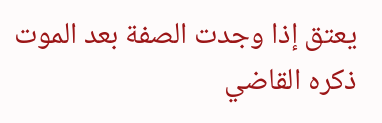يعتق إذا وجدت الصفة بعد الموت ذكره القاضي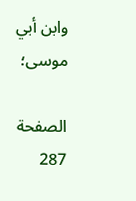وابن أبي موسى؛

الصفحة 287